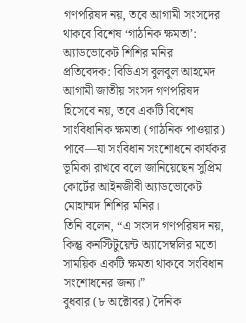গণপরিষদ নয়, তবে আগামী সংসদের থাকবে বিশেষ ‘গাঠনিক ক্ষমতা’: অ্যাডভোকেট শিশির মনির
প্রতিবেদক: বিডিএস বুলবুল আহমেদ
আগামী জাতীয় সংসদ গণপরিষদ হিসেবে নয়, তবে একটি বিশেষ সাংবিধানিক ক্ষমতা (গাঠনিক পাওয়ার) পাবে—যা সংবিধান সংশোধনে কার্যকর ভূমিকা রাখবে বলে জানিয়েছেন সুপ্রিম কোর্টের আইনজীবী অ্যাডভোকেট মোহাম্মদ শিশির মনির।
তিনি বলেন, “এ সংসদ গণপরিষদ নয়, কিন্তু কনস্টিটুয়েন্ট অ্যাসেম্বলির মতো সাময়িক একটি ক্ষমতা থাকবে সংবিধান সংশোধনের জন্য।”
বুধবার (৮ অক্টোবর) দৈনিক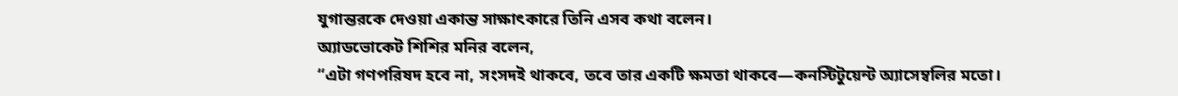যুগান্তরকে দেওয়া একান্ত সাক্ষাৎকারে তিনি এসব কথা বলেন।
অ্যাডভোকেট শিশির মনির বলেন,
“এটা গণপরিষদ হবে না, সংসদই থাকবে, তবে তার একটি ক্ষমতা থাকবে—কনস্টিটুয়েন্ট অ্যাসেম্বলির মতো।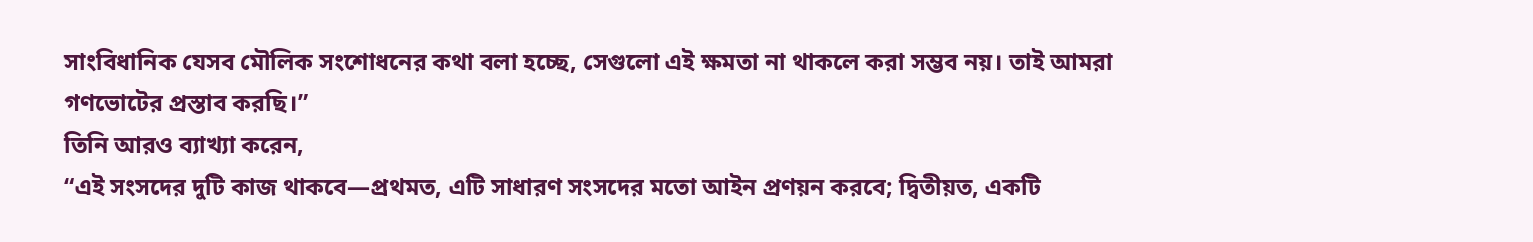সাংবিধানিক যেসব মৌলিক সংশোধনের কথা বলা হচ্ছে, সেগুলো এই ক্ষমতা না থাকলে করা সম্ভব নয়। তাই আমরা গণভোটের প্রস্তাব করছি।”
তিনি আরও ব্যাখ্যা করেন,
“এই সংসদের দুটি কাজ থাকবে—প্রথমত, এটি সাধারণ সংসদের মতো আইন প্রণয়ন করবে; দ্বিতীয়ত, একটি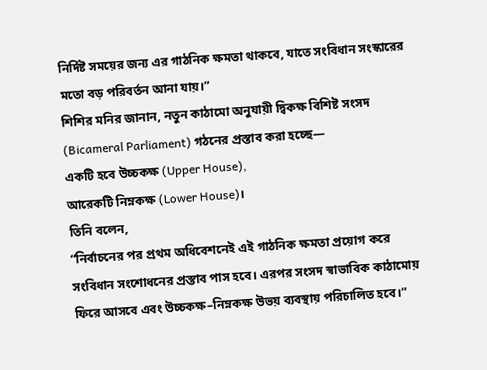নির্দিষ্ট সময়ের জন্য এর গাঠনিক ক্ষমতা থাকবে, যাতে সংবিধান সংস্কারের মতো বড় পরিবর্তন আনা যায়।”
শিশির মনির জানান, নতুন কাঠামো অনুযায়ী দ্বিকক্ষ বিশিষ্ট সংসদ (Bicameral Parliament) গঠনের প্রস্তাব করা হচ্ছে—
একটি হবে উচ্চকক্ষ (Upper House),
আরেকটি নিম্নকক্ষ (Lower House)।
তিনি বলেন,
“নির্বাচনের পর প্রথম অধিবেশনেই এই গাঠনিক ক্ষমতা প্রয়োগ করে সংবিধান সংশোধনের প্রস্তাব পাস হবে। এরপর সংসদ স্বাভাবিক কাঠামোয় ফিরে আসবে এবং উচ্চকক্ষ–নিম্নকক্ষ উভয় ব্যবস্থায় পরিচালিত হবে।”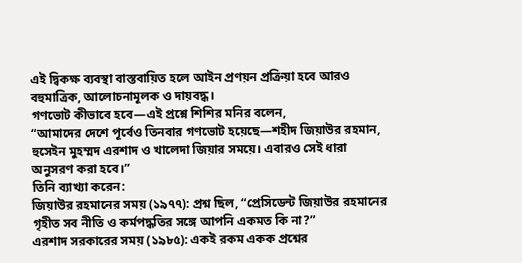এই দ্বিকক্ষ ব্যবস্থা বাস্তবায়িত হলে আইন প্রণয়ন প্রক্রিয়া হবে আরও বহুমাত্রিক, আলোচনামূলক ও দায়বদ্ধ।
গণভোট কীভাবে হবে—এই প্রশ্নে শিশির মনির বলেন,
“আমাদের দেশে পূর্বেও তিনবার গণভোট হয়েছে—শহীদ জিয়াউর রহমান, হুসেইন মুহম্মদ এরশাদ ও খালেদা জিয়ার সময়ে। এবারও সেই ধারা অনুসরণ করা হবে।”
তিনি ব্যাখ্যা করেন:
জিয়াউর রহমানের সময় (১৯৭৭): প্রশ্ন ছিল, “প্রেসিডেন্ট জিয়াউর রহমানের গৃহীত সব নীতি ও কর্মপদ্ধতির সঙ্গে আপনি একমত কি না?”
এরশাদ সরকারের সময় (১৯৮৫): একই রকম একক প্রশ্নের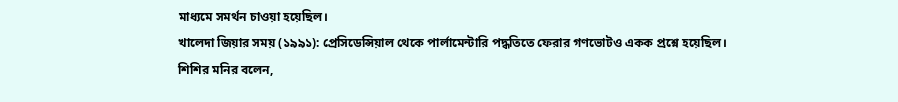মাধ্যমে সমর্থন চাওয়া হয়েছিল।
খালেদা জিয়ার সময় (১৯৯১): প্রেসিডেন্সিয়াল থেকে পার্লামেন্টারি পদ্ধতিতে ফেরার গণভোটও একক প্রশ্নে হয়েছিল।
শিশির মনির বলেন,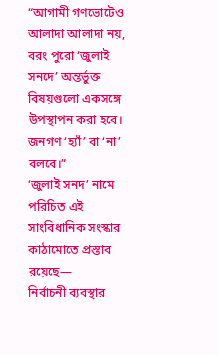“আগামী গণভোটেও আলাদা আলাদা নয়, বরং পুরো ‘জুলাই সনদে’ অন্তর্ভুক্ত বিষয়গুলো একসঙ্গে উপস্থাপন করা হবে। জনগণ ‘হ্যাঁ’ বা ‘না’ বলবে।”
‘জুলাই সনদ’ নামে পরিচিত এই সাংবিধানিক সংস্কার কাঠামোতে প্রস্তাব রয়েছে—
নির্বাচনী ব্যবস্থার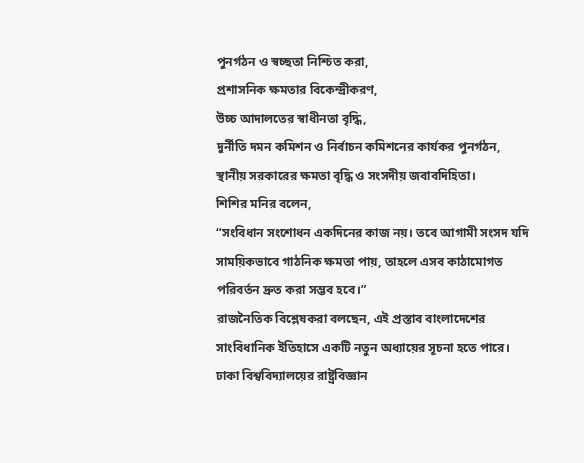পুনর্গঠন ও স্বচ্ছতা নিশ্চিত করা,
প্রশাসনিক ক্ষমতার বিকেন্দ্রীকরণ,
উচ্চ আদালতের স্বাধীনতা বৃদ্ধি,
দুর্নীতি দমন কমিশন ও নির্বাচন কমিশনের কার্যকর পুনর্গঠন,
স্থানীয় সরকারের ক্ষমতা বৃদ্ধি ও সংসদীয় জবাবদিহিতা।
শিশির মনির বলেন,
“সংবিধান সংশোধন একদিনের কাজ নয়। তবে আগামী সংসদ যদি সাময়িকভাবে গাঠনিক ক্ষমতা পায়, তাহলে এসব কাঠামোগত পরিবর্তন দ্রুত করা সম্ভব হবে।”
রাজনৈতিক বিশ্লেষকরা বলছেন, এই প্রস্তাব বাংলাদেশের সাংবিধানিক ইতিহাসে একটি নতুন অধ্যায়ের সূচনা হতে পারে।
ঢাকা বিশ্ববিদ্যালয়ের রাষ্ট্রবিজ্ঞান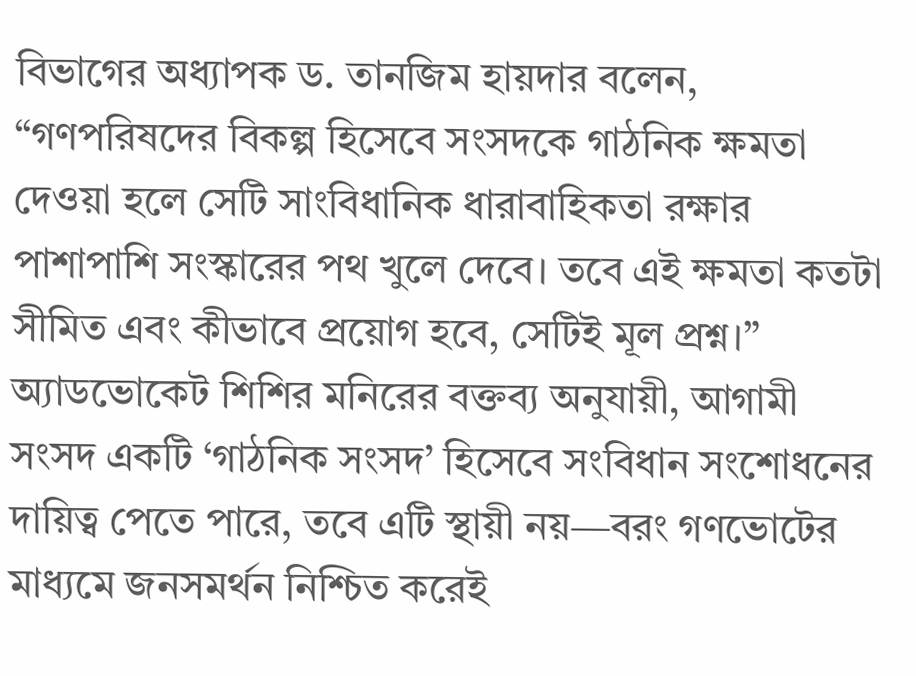বিভাগের অধ্যাপক ড. তানজিম হায়দার বলেন,
“গণপরিষদের বিকল্প হিসেবে সংসদকে গাঠনিক ক্ষমতা দেওয়া হলে সেটি সাংবিধানিক ধারাবাহিকতা রক্ষার পাশাপাশি সংস্কারের পথ খুলে দেবে। তবে এই ক্ষমতা কতটা সীমিত এবং কীভাবে প্রয়োগ হবে, সেটিই মূল প্রশ্ন।”
অ্যাডভোকেট শিশির মনিরের বক্তব্য অনুযায়ী, আগামী সংসদ একটি ‘গাঠনিক সংসদ’ হিসেবে সংবিধান সংশোধনের দায়িত্ব পেতে পারে, তবে এটি স্থায়ী নয়—বরং গণভোটের মাধ্যমে জনসমর্থন নিশ্চিত করেই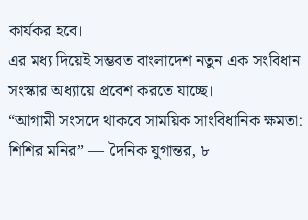কার্যকর হবে।
এর মধ্য দিয়েই সম্ভবত বাংলাদেশ নতুন এক সংবিধান সংস্কার অধ্যায়ে প্রবেশ করতে যাচ্ছে।
“আগামী সংসদে থাকবে সাময়িক সাংবিধানিক ক্ষমতা: শিশির মনির” — দৈনিক যুগান্তর, ৮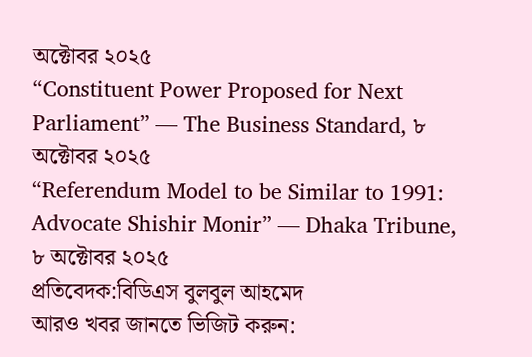অক্টোবর ২০২৫
“Constituent Power Proposed for Next Parliament” — The Business Standard, ৮ অক্টোবর ২০২৫
“Referendum Model to be Similar to 1991: Advocate Shishir Monir” — Dhaka Tribune, ৮ অক্টোবর ২০২৫
প্রতিবেদক:বিডিএস বুলবুল আহমেদ
আরও খবর জানতে ভিজিট করুন: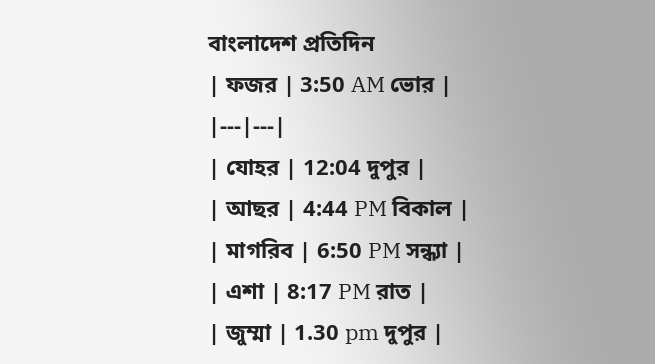বাংলাদেশ প্রতিদিন
| ফজর | 3:50 AM ভোর |
|---|---|
| যোহর | 12:04 দুপুর |
| আছর | 4:44 PM বিকাল |
| মাগরিব | 6:50 PM সন্ধ্যা |
| এশা | 8:17 PM রাত |
| জুম্মা | 1.30 pm দুপুর |